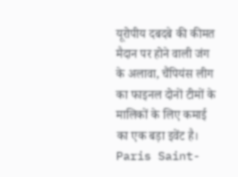यूरोपीय दबदबे की कीमत
मैदान पर होने वाली जंग के अलावा, चैंपियंस लीग का फाइनल दोनों टीमों के मालिकों के लिए कमाई का एक बड़ा इवेंट है। Paris Saint-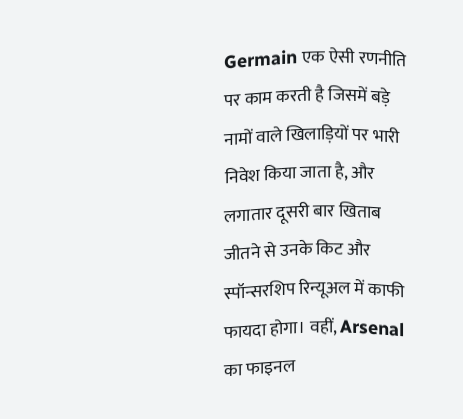Germain एक ऐसी रणनीति पर काम करती है जिसमें बड़े नामों वाले खिलाड़ियों पर भारी निवेश किया जाता है, और लगातार दूसरी बार खिताब जीतने से उनके किट और स्पॉन्सरशिप रिन्यूअल में काफी फायदा होगा। वहीं, Arsenal का फाइनल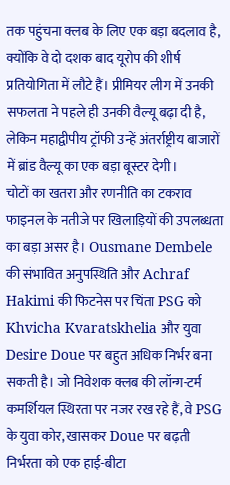तक पहुंचना क्लब के लिए एक बड़ा बदलाव है, क्योंकि वे दो दशक बाद यूरोप की शीर्ष प्रतियोगिता में लौटे हैं। प्रीमियर लीग में उनकी सफलता ने पहले ही उनकी वैल्यू बढ़ा दी है, लेकिन महाद्वीपीय ट्रॉफी उन्हें अंतर्राष्ट्रीय बाजारों में ब्रांड वैल्यू का एक बड़ा बूस्टर देगी।
चोटों का खतरा और रणनीति का टकराव
फाइनल के नतीजे पर खिलाड़ियों की उपलब्धता का बड़ा असर है। Ousmane Dembele की संभावित अनुपस्थिति और Achraf Hakimi की फिटनेस पर चिंता PSG को Khvicha Kvaratskhelia और युवा Desire Doue पर बहुत अधिक निर्भर बना सकती है। जो निवेशक क्लब की लॉन्ग-टर्म कमर्शियल स्थिरता पर नजर रख रहे हैं, वे PSG के युवा कोर, खासकर Doue पर बढ़ती निर्भरता को एक हाई-बीटा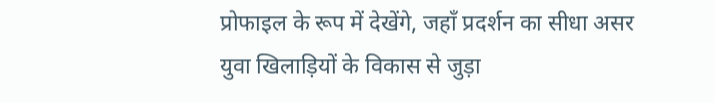प्रोफाइल के रूप में देखेंगे, जहाँ प्रदर्शन का सीधा असर युवा खिलाड़ियों के विकास से जुड़ा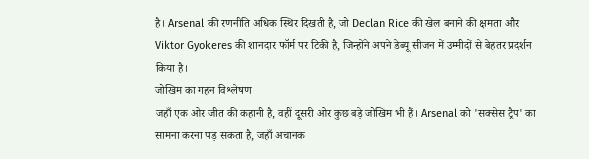है। Arsenal की रणनीति अधिक स्थिर दिखती है, जो Declan Rice की खेल बनाने की क्षमता और Viktor Gyokeres की शानदार फॉर्म पर टिकी है, जिन्होंने अपने डेब्यू सीजन में उम्मीदों से बेहतर प्रदर्शन किया है।
जोखिम का गहन विश्लेषण
जहाँ एक ओर जीत की कहानी है, वहीं दूसरी ओर कुछ बड़े जोखिम भी हैं। Arsenal को 'सक्सेस ट्रैप' का सामना करना पड़ सकता है, जहाँ अचानक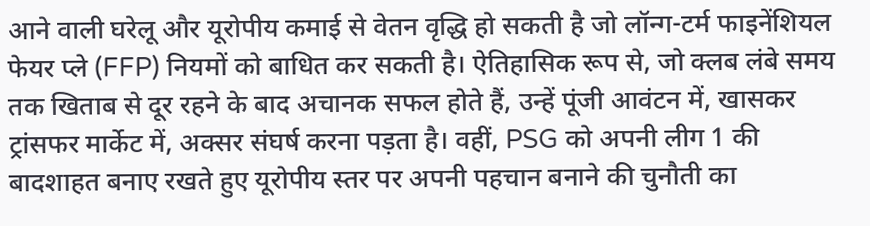आने वाली घरेलू और यूरोपीय कमाई से वेतन वृद्धि हो सकती है जो लॉन्ग-टर्म फाइनेंशियल फेयर प्ले (FFP) नियमों को बाधित कर सकती है। ऐतिहासिक रूप से, जो क्लब लंबे समय तक खिताब से दूर रहने के बाद अचानक सफल होते हैं, उन्हें पूंजी आवंटन में, खासकर ट्रांसफर मार्केट में, अक्सर संघर्ष करना पड़ता है। वहीं, PSG को अपनी लीग 1 की बादशाहत बनाए रखते हुए यूरोपीय स्तर पर अपनी पहचान बनाने की चुनौती का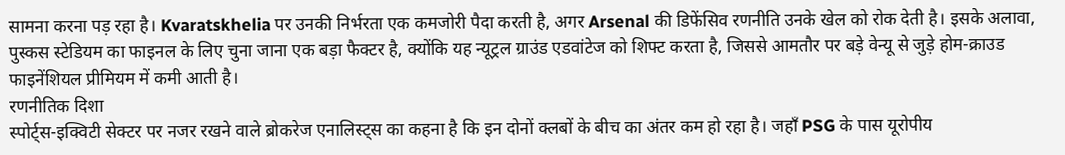सामना करना पड़ रहा है। Kvaratskhelia पर उनकी निर्भरता एक कमजोरी पैदा करती है, अगर Arsenal की डिफेंसिव रणनीति उनके खेल को रोक देती है। इसके अलावा, पुस्कस स्टेडियम का फाइनल के लिए चुना जाना एक बड़ा फैक्टर है, क्योंकि यह न्यूट्रल ग्राउंड एडवांटेज को शिफ्ट करता है, जिससे आमतौर पर बड़े वेन्यू से जुड़े होम-क्राउड फाइनेंशियल प्रीमियम में कमी आती है।
रणनीतिक दिशा
स्पोर्ट्स-इक्विटी सेक्टर पर नजर रखने वाले ब्रोकरेज एनालिस्ट्स का कहना है कि इन दोनों क्लबों के बीच का अंतर कम हो रहा है। जहाँ PSG के पास यूरोपीय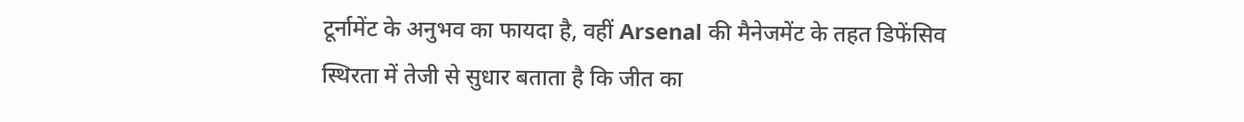टूर्नामेंट के अनुभव का फायदा है, वहीं Arsenal की मैनेजमेंट के तहत डिफेंसिव स्थिरता में तेजी से सुधार बताता है कि जीत का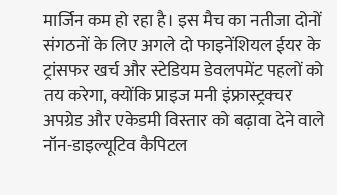मार्जिन कम हो रहा है। इस मैच का नतीजा दोनों संगठनों के लिए अगले दो फाइनेंशियल ईयर के ट्रांसफर खर्च और स्टेडियम डेवलपमेंट पहलों को तय करेगा, क्योंकि प्राइज मनी इंफ्रास्ट्रक्चर अपग्रेड और एकेडमी विस्तार को बढ़ावा देने वाले नॉन-डाइल्यूटिव कैपिटल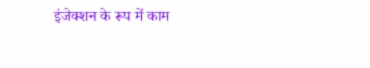इंजेक्शन के रूप में काम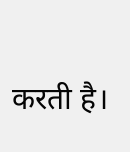करती है।